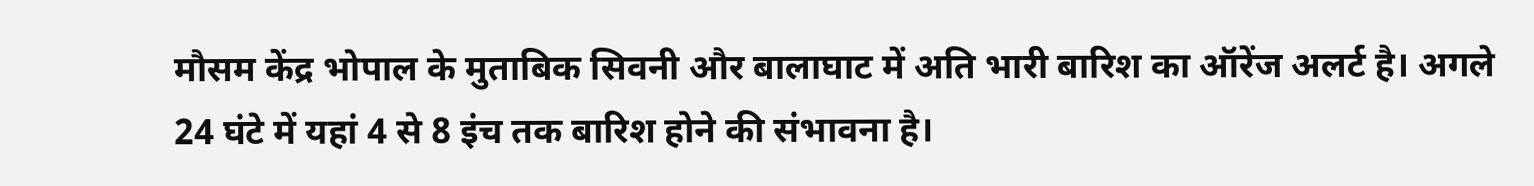मौसम केंद्र भोपाल के मुताबिक सिवनी और बालाघाट में अति भारी बारिश का ऑरेंज अलर्ट है। अगले 24 घंटे में यहां 4 से 8 इंच तक बारिश होने की संभावना है।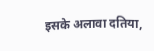इसके अलावा दतिया,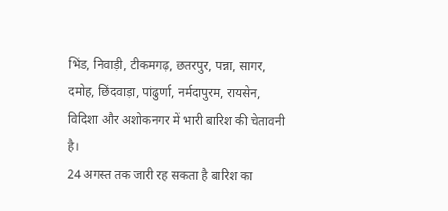भिंड, निवाड़ी, टीकमगढ़, छतरपुर, पन्ना, सागर, दमोह, छिंदवाड़ा, पांढुर्णा, नर्मदापुरम, रायसेन, विदिशा और अशोकनगर में भारी बारिश की चेतावनी है।
24 अगस्त तक जारी रह सकता है बारिश का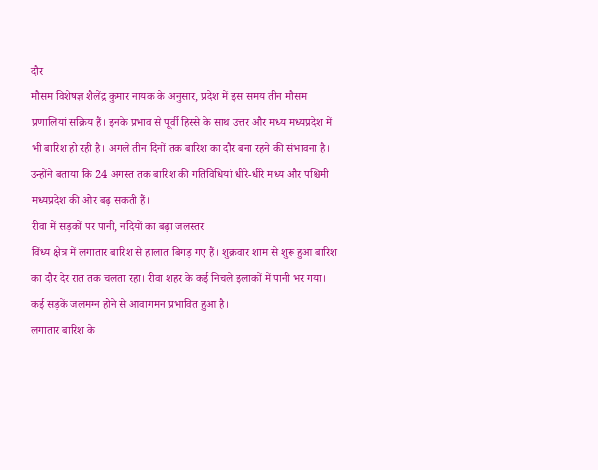दौर
मौसम विशेषज्ञ शैलेंद्र कुमार नायक के अनुसार, प्रदेश में इस समय तीन मौसम प्रणालियां सक्रिय हैं। इनके प्रभाव से पूर्वी हिस्से के साथ उत्तर और मध्य मध्यप्रदेश में भी बारिश हो रही है। अगले तीन दिनों तक बारिश का दौर बना रहने की संभावना है।
उन्होंने बताया कि 24 अगस्त तक बारिश की गतिविधियां धीरे-धीरे मध्य और पश्चिमी मध्यप्रदेश की ओर बढ़ सकती हैं।
रीवा में सड़कों पर पानी, नदियों का बढ़ा जलस्तर
विंध्य क्षेत्र में लगातार बारिश से हालात बिगड़ गए हैं। शुक्रवार शाम से शुरू हुआ बारिश का दौर देर रात तक चलता रहा। रीवा शहर के कई निचले इलाकों में पानी भर गया। कई सड़कें जलमग्न होने से आवागमन प्रभावित हुआ है।
लगातार बारिश के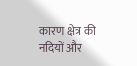कारण क्षेत्र की नदियों और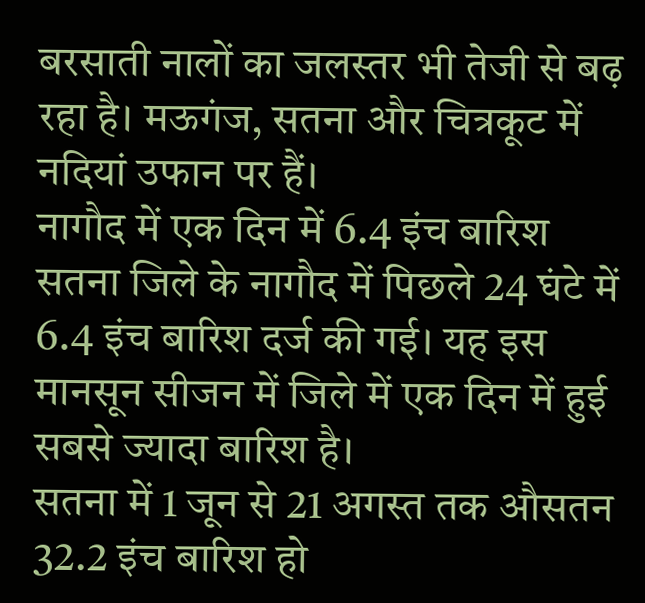बरसाती नालों का जलस्तर भी तेजी से बढ़ रहा है। मऊगंज, सतना और चित्रकूट में नदियां उफान पर हैं।
नागौद में एक दिन में 6.4 इंच बारिश
सतना जिले के नागौद में पिछले 24 घंटे में 6.4 इंच बारिश दर्ज की गई। यह इस मानसून सीजन में जिले में एक दिन में हुई सबसे ज्यादा बारिश है।
सतना में 1 जून से 21 अगस्त तक औसतन 32.2 इंच बारिश हो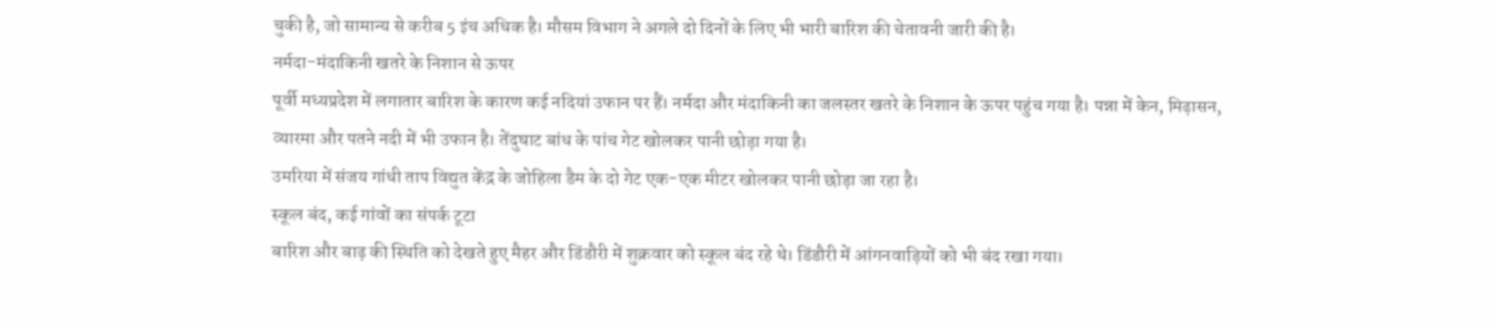चुकी है, जो सामान्य से करीब 5 इंच अधिक है। मौसम विभाग ने अगले दो दिनों के लिए भी भारी बारिश की चेतावनी जारी की है।
नर्मदा-मंदाकिनी खतरे के निशान से ऊपर
पूर्वी मध्यप्रदेश में लगातार बारिश के कारण कई नदियां उफान पर हैं। नर्मदा और मंदाकिनी का जलस्तर खतरे के निशान के ऊपर पहुंच गया है। पन्ना में केन, मिढ़ासन, व्यारमा और पतने नदी में भी उफान है। तेंदुघाट बांध के पांच गेट खोलकर पानी छोड़ा गया है।
उमरिया में संजय गांधी ताप विद्युत केंद्र के जोहिला डैम के दो गेट एक-एक मीटर खोलकर पानी छोड़ा जा रहा है।
स्कूल बंद, कई गांवों का संपर्क टूटा
बारिश और बाढ़ की स्थिति को देखते हुए मैहर और डिंडौरी में शुक्रवार को स्कूल बंद रहे थे। डिंडौरी में आंगनवाड़ियों को भी बंद रखा गया।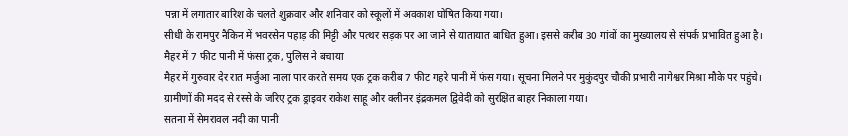पन्ना में लगातार बारिश के चलते शुक्रवार और शनिवार को स्कूलों में अवकाश घोषित किया गया।
सीधी के रामपुर नैकिन में भवरसेन पहाड़ की मिट्टी और पत्थर सड़क पर आ जाने से यातायात बाधित हुआ। इससे करीब 30 गांवों का मुख्यालय से संपर्क प्रभावित हुआ है।
मैहर में 7 फीट पानी में फंसा ट्रक, पुलिस ने बचाया
मैहर में गुरुवार देर रात मर्जुआ नाला पार करते समय एक ट्रक करीब 7 फीट गहरे पानी में फंस गया। सूचना मिलने पर मुकुंदपुर चौकी प्रभारी नागेश्वर मिश्रा मौके पर पहुंचे। ग्रामीणों की मदद से रस्से के जरिए ट्रक ड्राइवर राकेश साहू और क्लीनर इंद्रकमल द्विवेदी को सुरक्षित बाहर निकाला गया।
सतना में सेमरावल नदी का पानी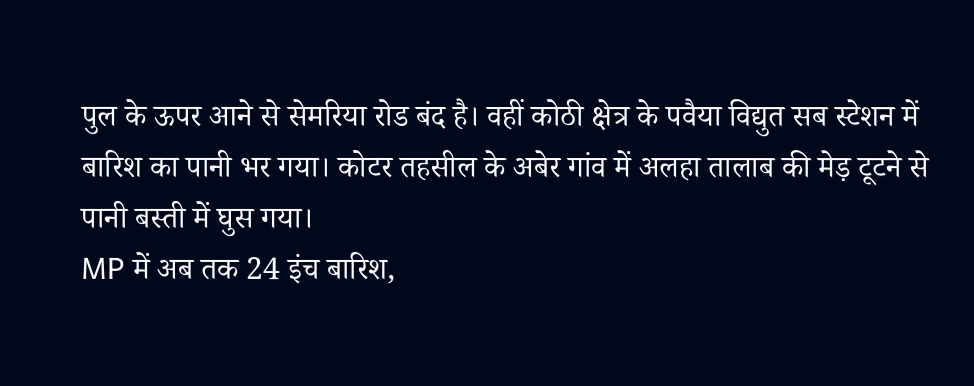पुल के ऊपर आने से सेमरिया रोड बंद है। वहीं कोठी क्षेत्र के पवैया विद्युत सब स्टेशन में बारिश का पानी भर गया। कोटर तहसील के अबेर गांव में अलहा तालाब की मेड़ टूटने से पानी बस्ती में घुस गया।
MP में अब तक 24 इंच बारिश,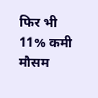फिर भी 11% कमी
मौसम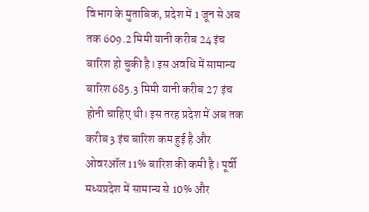विभाग के मुताबिक, प्रदेश में 1 जून से अब तक 609.2 मिमी यानी करीब 24 इंच बारिश हो चुकी है। इस अवधि में सामान्य बारिश 685.3 मिमी यानी करीब 27 इंच होनी चाहिए थी। इस तरह प्रदेश में अब तक करीब 3 इंच बारिश कम हुई है और ओवरऑल 11% बारिश की कमी है। पूर्वी मध्यप्रदेश में सामान्य से 10% और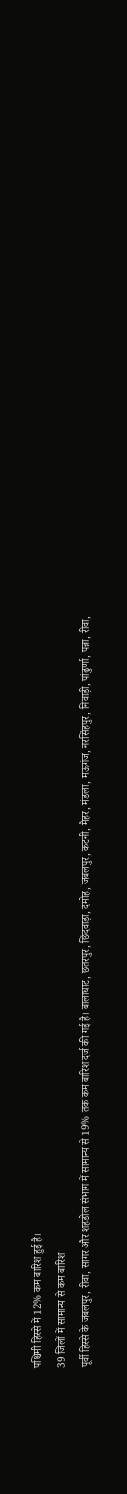पश्चिमी हिस्से में 12% कम बारिश हुई है।
39 जिलों में सामान्य से कम बारिश
पूर्वी हिस्से के जबलपुर, रीवा, सागर और शहडोल संभाग में सामान्य से 19% तक कम बारिश दर्ज की गई है। बालाघाट, छतरपुर, छिंदवाड़ा, दमोह, जबलपुर, कटनी, मैहर, मंडला, मऊगंज, नरसिंहपुर, निवाड़ी, पांढुर्णा, पन्ना, रीवा,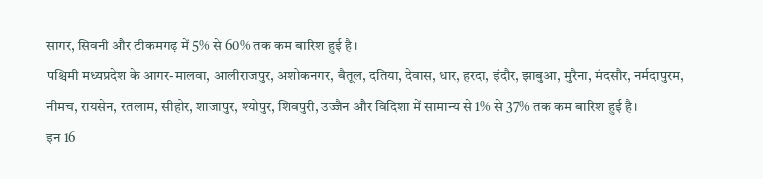सागर, सिवनी और टीकमगढ़ में 5% से 60% तक कम बारिश हुई है।
पश्चिमी मध्यप्रदेश के आगर-मालवा, आलीराजपुर, अशोकनगर, बैतूल, दतिया, देवास, धार, हरदा, इंदौर, झाबुआ, मुरैना, मंदसौर, नर्मदापुरम, नीमच, रायसेन, रतलाम, सीहोर, शाजापुर, श्योपुर, शिवपुरी, उज्जैन और विदिशा में सामान्य से 1% से 37% तक कम बारिश हुई है।
इन 16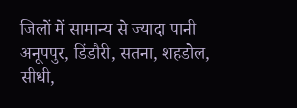जिलों में सामान्य से ज्यादा पानी
अनूपपुर, डिंडौरी, सतना, शहडोल, सीधी,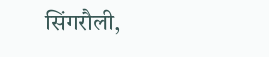सिंगरौली,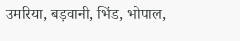उमरिया, बड़वानी, भिंड, भोपाल,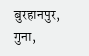बुरहानपुर, गुना,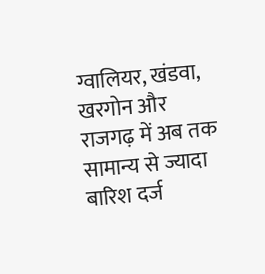ग्वालियर, खंडवा, खरगोन और राजगढ़ में अब तक सामान्य से ज्यादा बारिश दर्ज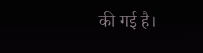की गई है।